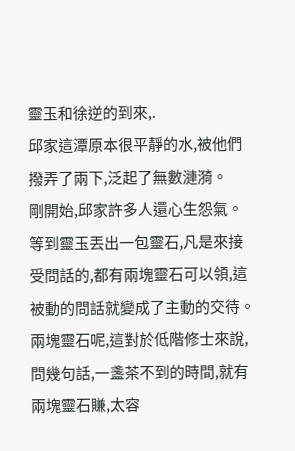靈玉和徐逆的到來,.
邱家這潭原本很平靜的水,被他們撥弄了兩下,泛起了無數漣漪。
剛開始,邱家許多人還心生怨氣。等到靈玉丟出一包靈石,凡是來接受問話的,都有兩塊靈石可以領,這被動的問話就變成了主動的交待。
兩塊靈石呢,這對於低階修士來說,問幾句話,一盞茶不到的時間,就有兩塊靈石賺,太容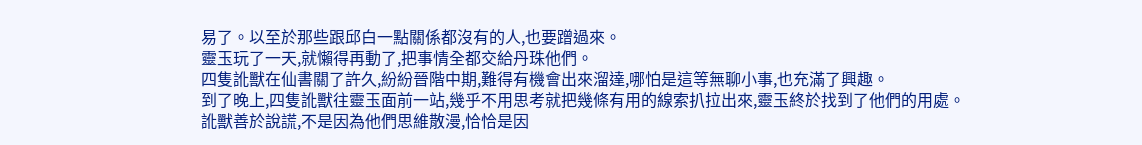易了。以至於那些跟邱白一點關係都沒有的人,也要蹭過來。
靈玉玩了一天,就懶得再動了,把事情全都交給丹珠他們。
四隻訛獸在仙書關了許久,紛紛晉階中期,難得有機會出來溜達,哪怕是這等無聊小事,也充滿了興趣。
到了晚上,四隻訛獸往靈玉面前一站,幾乎不用思考就把幾條有用的線索扒拉出來,靈玉終於找到了他們的用處。
訛獸善於說謊,不是因為他們思維散漫,恰恰是因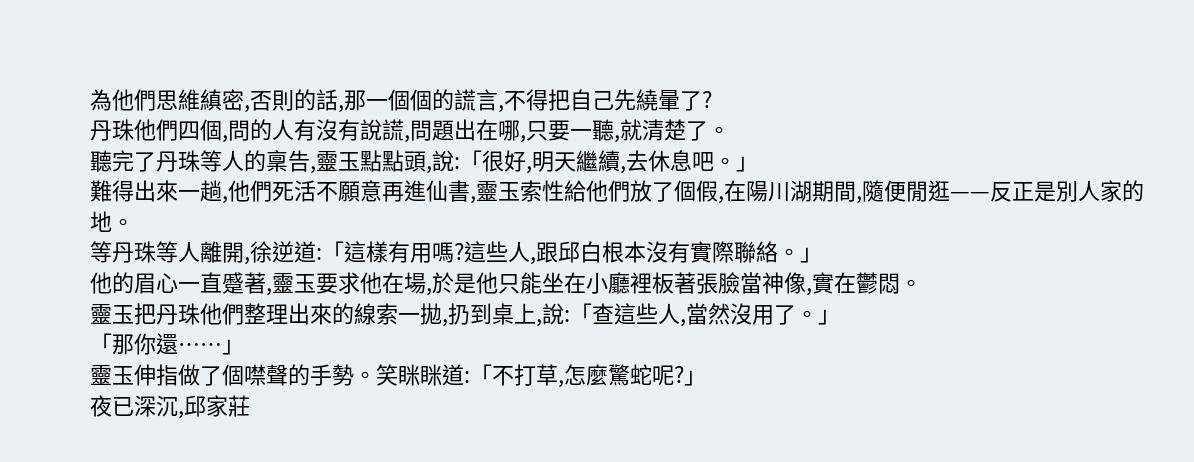為他們思維縝密,否則的話,那一個個的謊言,不得把自己先繞暈了?
丹珠他們四個,問的人有沒有說謊,問題出在哪,只要一聽,就清楚了。
聽完了丹珠等人的稟告,靈玉點點頭,說:「很好,明天繼續,去休息吧。」
難得出來一趟,他們死活不願意再進仙書,靈玉索性給他們放了個假,在陽川湖期間,隨便閒逛——反正是別人家的地。
等丹珠等人離開,徐逆道:「這樣有用嗎?這些人,跟邱白根本沒有實際聯絡。」
他的眉心一直蹙著,靈玉要求他在場,於是他只能坐在小廳裡板著張臉當神像,實在鬱悶。
靈玉把丹珠他們整理出來的線索一拋,扔到桌上,說:「查這些人,當然沒用了。」
「那你還……」
靈玉伸指做了個噤聲的手勢。笑眯眯道:「不打草,怎麼驚蛇呢?」
夜已深沉,邱家莊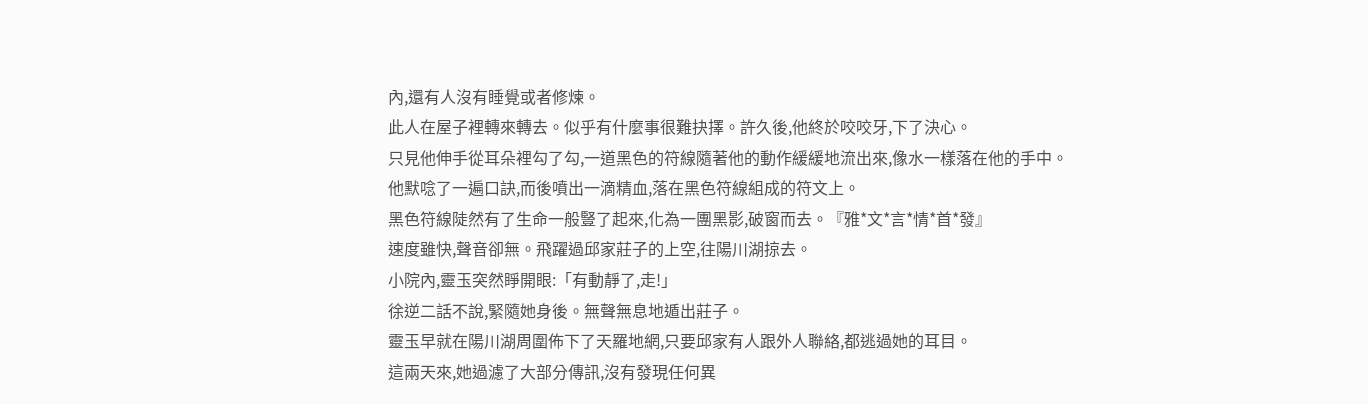內,還有人沒有睡覺或者修煉。
此人在屋子裡轉來轉去。似乎有什麼事很難抉擇。許久後,他終於咬咬牙,下了決心。
只見他伸手從耳朵裡勾了勾,一道黑色的符線隨著他的動作緩緩地流出來,像水一樣落在他的手中。
他默唸了一遍口訣,而後噴出一滴精血,落在黑色符線組成的符文上。
黑色符線陡然有了生命一般豎了起來,化為一團黑影,破窗而去。『雅*文*言*情*首*發』
速度雖快,聲音卻無。飛躍過邱家莊子的上空,往陽川湖掠去。
小院內,靈玉突然睜開眼:「有動靜了,走!」
徐逆二話不說,緊隨她身後。無聲無息地遁出莊子。
靈玉早就在陽川湖周圍佈下了天羅地網,只要邱家有人跟外人聯絡,都逃過她的耳目。
這兩天來,她過濾了大部分傳訊,沒有發現任何異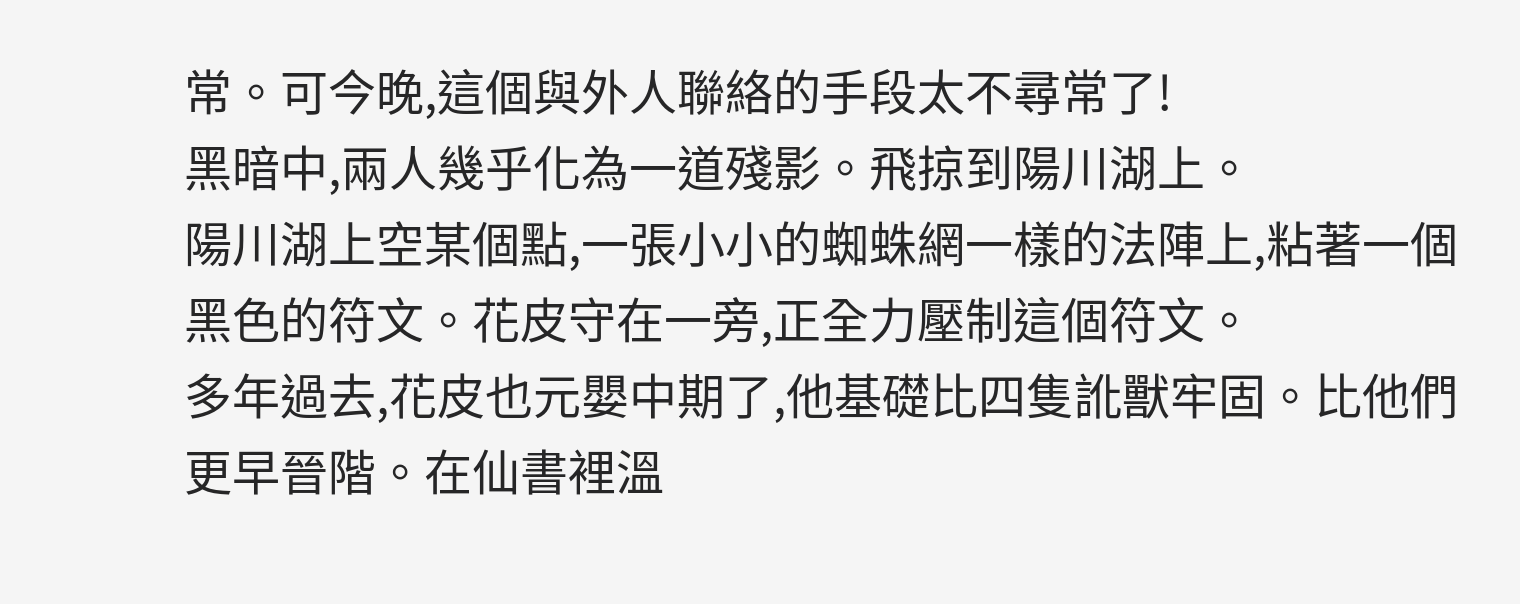常。可今晚,這個與外人聯絡的手段太不尋常了!
黑暗中,兩人幾乎化為一道殘影。飛掠到陽川湖上。
陽川湖上空某個點,一張小小的蜘蛛網一樣的法陣上,粘著一個黑色的符文。花皮守在一旁,正全力壓制這個符文。
多年過去,花皮也元嬰中期了,他基礎比四隻訛獸牢固。比他們更早晉階。在仙書裡溫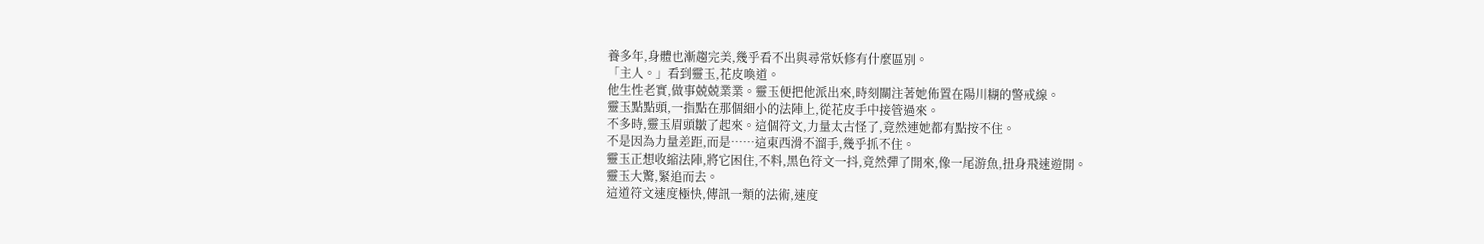養多年,身體也漸趨完美,幾乎看不出與尋常妖修有什麼區別。
「主人。」看到靈玉,花皮喚道。
他生性老實,做事兢兢業業。靈玉便把他派出來,時刻關注著她佈置在陽川糊的警戒線。
靈玉點點頭,一指點在那個細小的法陣上,從花皮手中接管過來。
不多時,靈玉眉頭皺了起來。這個符文,力量太古怪了,竟然連她都有點按不住。
不是因為力量差距,而是……這東西滑不溜手,幾乎抓不住。
靈玉正想收縮法陣,將它困住,不料,黑色符文一抖,竟然彈了開來,像一尾游魚,扭身飛速遊開。
靈玉大驚,緊追而去。
這道符文速度極快,傳訊一類的法術,速度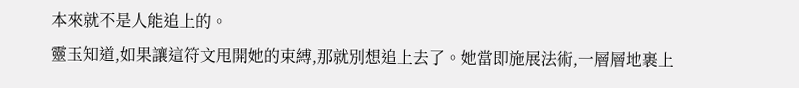本來就不是人能追上的。
靈玉知道,如果讓這符文甩開她的束縛,那就別想追上去了。她當即施展法術,一層層地裹上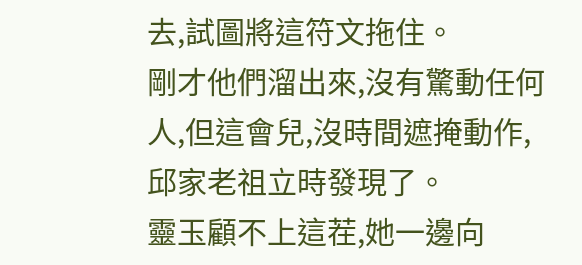去,試圖將這符文拖住。
剛才他們溜出來,沒有驚動任何人,但這會兒,沒時間遮掩動作,邱家老祖立時發現了。
靈玉顧不上這茬,她一邊向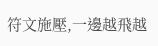符文施壓,一邊越飛越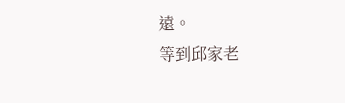遠。
等到邱家老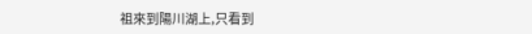祖來到陽川湖上,只看到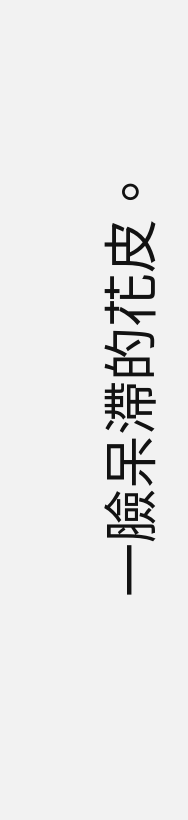一臉呆滯的花皮。